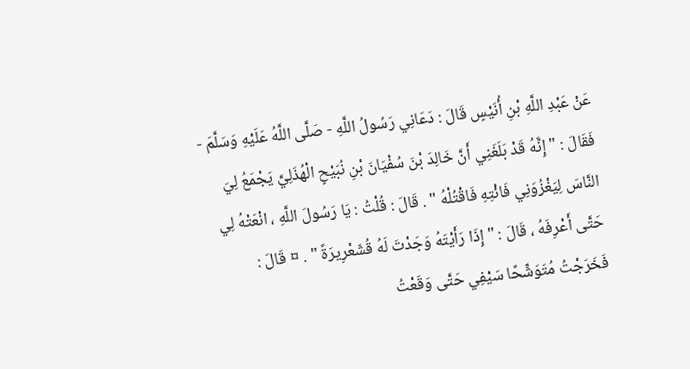عَنْ عَبْدِ اللَّهِ بْنِ أُنَيْسٍ قَالَ : دَعَانِي رَسُولُ اللَّهِ - صَلَّى اللَّهُ عَلَيْهِ وَسَلَّمَ - فَقَالَ : " إِنَّهُ قَدْ بَلَغَنِي أَنَّ خَالِدَ بْنَ سُفْيَانَ بْنِ نُبَيْحٍ الْهُذَلِيَّ يَجْمَعُ لِيَ النَّاسَ لِيَغْزُوَنِي فَائْتِهِ فَاقْتُلْهُ " . قَالَ : قُلْتُ : يَا رَسُولَ اللَّهِ ، انْعَتْهُ لِي حَتَّى أَعْرِفَهُ ، قَالَ : " إِذَا رَأَيْتَهُ وَجَدْتَ لَهُ قُشَعْرِيرَةً " . ¤ قَالَ : فَخَرَجْتُ مُتَوَشِّحًا سَيْفِي حَتَّى وَقَعْتُ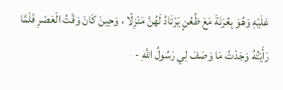عَلَيْهِ وَهُوَ بِعُرَنَةَ مَعَ ظُعُنٍ يَرْتَادُ لَهُنَّ مَنْزِلًا ، وَحِينَ كَانَ وَقْتُ الْعَصْرِ فَلَمَّا رَأَيْتُهُ وَجَدْتُ مَا وَصَفَ لِي رَسُولُ اللَّهِ -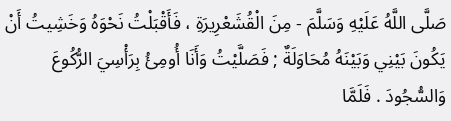صَلَّى اللَّهُ عَلَيْهِ وَسَلَّمَ - مِنَ الْقُشَعْرِيرَةِ ، فَأَقْبَلْتُ نَحْوَهُ وَخَشِيتُ أَنْ يَكُونَ بَيْنِي وَبَيْنَهُ مُحَاوَلَةٌ ; فَصَلَّيْتُ وَأَنَا أُومِئُ بِرَأْسِيَ الرُّكُوعَ وَالسُّجُودَ . فَلَمَّا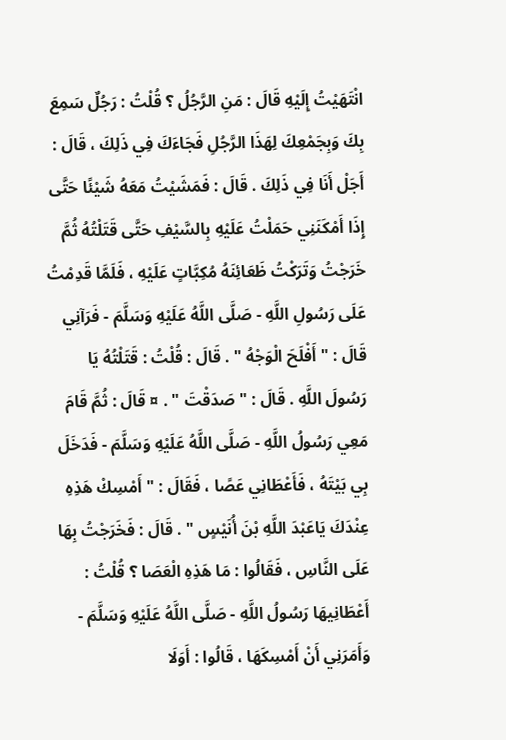انْتَهَيْتُ إِلَيْهِ قَالَ : مَنِ الرَّجُلُ ؟ قُلْتُ : رَجُلٌ سَمِعَ بِكَ وَبِجَمْعِكَ لِهَذَا الرَّجُلِ فَجَاءَكَ فِي ذَلِكَ ، قَالَ : أَجَلْ أَنَا فِي ذَلِكَ . قَالَ : فَمَشَيْتُ مَعَهُ شَيْئًا حَتَّى إِذَا أَمْكَنَنِي حَمَلْتُ عَلَيْهِ بِالسَّيْفِ حَتَّى قَتَلْتُهُ ثُمَّ خَرَجْتُ وَتَرَكْتُ ظَعَائِنَهُ مُكِبَّاتٍ عَلَيْهِ ، فَلَمَّا قَدِمْتُ عَلَى رَسُولِ اللَّهِ - صَلَّى اللَّهُ عَلَيْهِ وَسَلَّمَ - فَرَآنِي قَالَ : " أَفْلَحَ الْوَجْهُ " . قَالَ : قُلْتُ : قَتَلْتُهُ يَا رَسُولَ اللَّهِ . قَالَ : " صَدَقْتَ " . ¤ قَالَ : ثُمَّ قَامَ مَعِي رَسُولُ اللَّهِ - صَلَّى اللَّهُ عَلَيْهِ وَسَلَّمَ - فَدَخَلَ بِي بَيْتَهُ ، فَأَعْطَانِي عَصًا ، فَقَالَ : " أَمْسِكْ هَذِهِ عِنْدَكَ يَاعَبْدَ اللَّهِ بْنَ أُنَيْسٍ " . قَالَ : فَخَرَجْتُ بِهَا عَلَى النَّاسِ ، فَقَالُوا : مَا هَذِهِ الْعَصَا ؟ قُلْتُ : أَعْطَانِيهَا رَسُولُ اللَّهِ - صَلَّى اللَّهُ عَلَيْهِ وَسَلَّمَ - وَأَمَرَنِي أَنْ أَمْسِكَهَا ، قَالُوا : أَوَلَا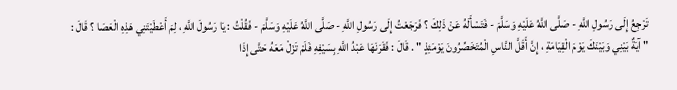تَرْجِعُ إِلَى رَسُولِ اللَّهِ - صَلَّى اللَّهُ عَلَيْهِ وَسَلَّمَ - فَتَسْأَلَهُ عَنْ ذَلِكَ ؟ فَرَجَعْتُ إِلَى رَسُولِ اللَّهِ - صَلَّى اللَّهُ عَلَيْهِ وَسَلَّمَ - فَقُلْتُ : يَا رَسُولَ اللَّهِ ، لِمَ أَعْطَيْتَنِي هَذِهِ الْعَصَا ؟ قَالَ : " آيَةٌ بَيْنِي وَبَيْنَكَ يَوْمَ الْقِيَامَةِ ، إِنَّ أَقَلَّ النَّاسِ الْمُتَخَصِّرُونَ يَوْمَئِذٍ " . قَالَ : فَقَرَنَهَا عَبْدُ اللَّهِ بِسَيْفِهِ فَلَمْ تَزَلْ مَعَهُ حَتَّى إِذَا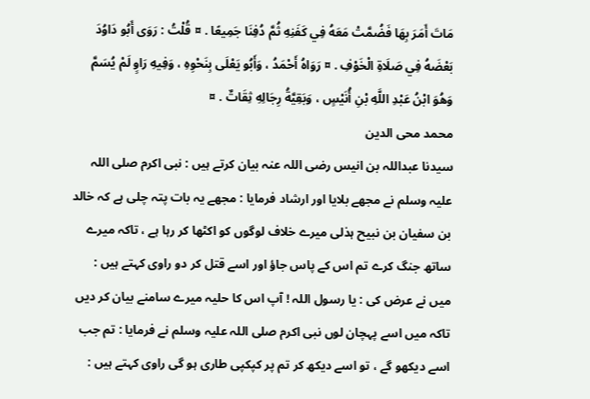مَاتَ أَمَرَ بِهَا فَضُمَّتْ مَعَهُ فِي كَفَنِهِ ثُمَّ دُفِنَا جَمِيعًا . ¤ قُلْتُ : رَوَى أَبُو دَاوُدَ بَعْضَهُ فِي صَلَاةِ الْخَوْفِ . ¤ رَوَاهُ أَحْمَدُ ، وَأَبُو يَعْلَى بِنَحْوِهِ ، وَفِيهِ رَاوٍ لَمْ يُسَمَّ وَهُوَ ابْنُ عَبْدِ اللَّهِ بْنِ أُنَيْسٍ ، وَبَقِيَّةُ رِجَالِهِ ثِقَاتٌ . ¤
محمد محی الدین
سیدنا عبداللہ بن انیس رضی اللہ عنہ بیان کرتے ہیں : نبی اکرم صلی اللہ علیہ وسلم نے مجھے بلایا اور ارشاد فرمایا : مجھے یہ بات پتہ چلی ہے کہ خالد بن سفیان بن نبیح ہذلی میرے خلاف لوگوں کو اکٹھا کر رہا ہے ، تاکہ میرے ساتھ جنگ کرے تم اس کے پاس جاؤ اور اسے قتل کر دو راوی کہتے ہیں : میں نے عرض کی : یا رسول اللہ ! آپ اس کا حلیہ میرے سامنے بیان کر دیں تاکہ میں اسے پہچان لوں نبی اکرم صلی اللہ علیہ وسلم نے فرمایا : تم جب اسے دیکھو گے ، تو اسے دیکھ کر تم پر کپکپی طاری ہو گی راوی کہتے ہیں :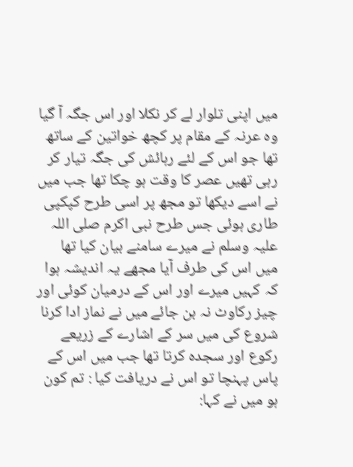میں اپنی تلوار لے کر نکلا اور اس جگہ آ گیا وہ عرنہ کے مقام پر کچھ خواتین کے ساتھ تھا جو اس کے لئے رہائش کی جگہ تیار کر رہی تھیں عصر کا وقت ہو چکا تھا جب میں نے اسے دیکھا تو مجھ پر اسی طرح کپکپی طاری ہوئی جس طرح نبی اکرم صلی اللہ علیہ وسلم نے میرے سامنے بیان کیا تھا میں اس کی طرف آیا مجھے یہ اندیشہ ہوا کہ کہیں میرے اور اس کے درمیان کوئی اور چیز رکاوٹ نہ بن جائے میں نے نماز ادا کرنا شروع کی میں سر کے اشارے کے زریعے رکوع اور سجدہ کرتا تھا جب میں اس کے پاس پہنچا تو اس نے دریافت کیا : تم کون ہو میں نے کہا: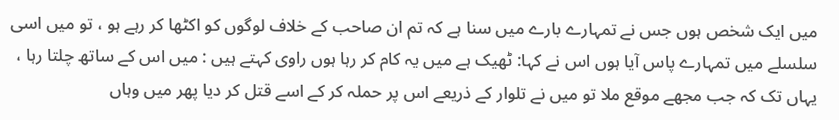میں ایک شخص ہوں جس نے تمہارے بارے میں سنا ہے کہ تم ان صاحب کے خلاف لوگوں کو اکٹھا کر رہے ہو ، تو میں اسی سلسلے میں تمہارے پاس آیا ہوں اس نے کہا: ٹھیک ہے میں یہ کام کر رہا ہوں راوی کہتے ہیں : میں اس کے ساتھ چلتا رہا ، یہاں تک کہ جب مجھے موقع ملا تو میں نے تلوار کے ذریعے اس پر حملہ کر کے اسے قتل کر دیا پھر میں وہاں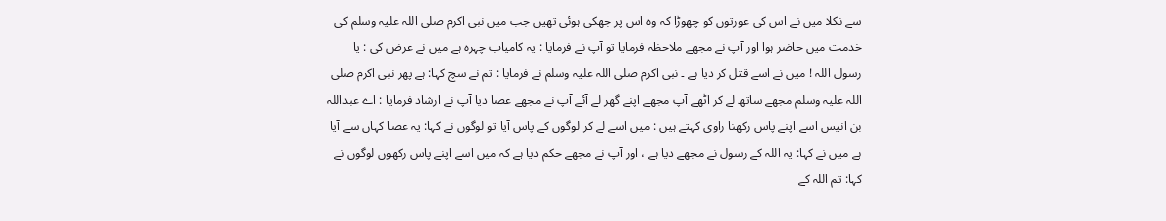سے نکلا میں نے اس کی عورتوں کو چھوڑا کہ وہ اس پر جھکی ہوئی تھیں جب میں نبی اکرم صلی اللہ علیہ وسلم کی خدمت میں حاضر ہوا اور آپ نے مجھے ملاحظہ فرمایا تو آپ نے فرمایا : یہ کامیاب چہرہ ہے میں نے عرض کی : یا رسول اللہ ! میں نے اسے قتل کر دیا ہے ۔ نبی اکرم صلی اللہ علیہ وسلم نے فرمایا : تم نے سچ کہا: ہے پھر نبی اکرم صلی اللہ علیہ وسلم مجھے ساتھ لے کر اٹھے آپ مجھے اپنے گھر لے آئے آپ نے مجھے عصا دیا آپ نے ارشاد فرمایا : اے عبداللہ بن انیس اسے اپنے پاس رکھنا راوی کہتے ہیں : میں اسے لے کر لوگوں کے پاس آیا تو لوگوں نے کہا: یہ عصا کہاں سے آیا ہے میں نے کہا: یہ اللہ کے رسول نے مجھے دیا ہے ، اور آپ نے مجھے حکم دیا ہے کہ میں اسے اپنے پاس رکھوں لوگوں نے کہا: تم اللہ کے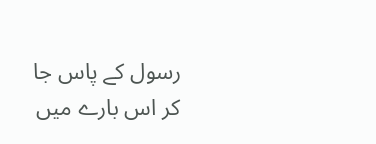رسول کے پاس جا کر اس بارے میں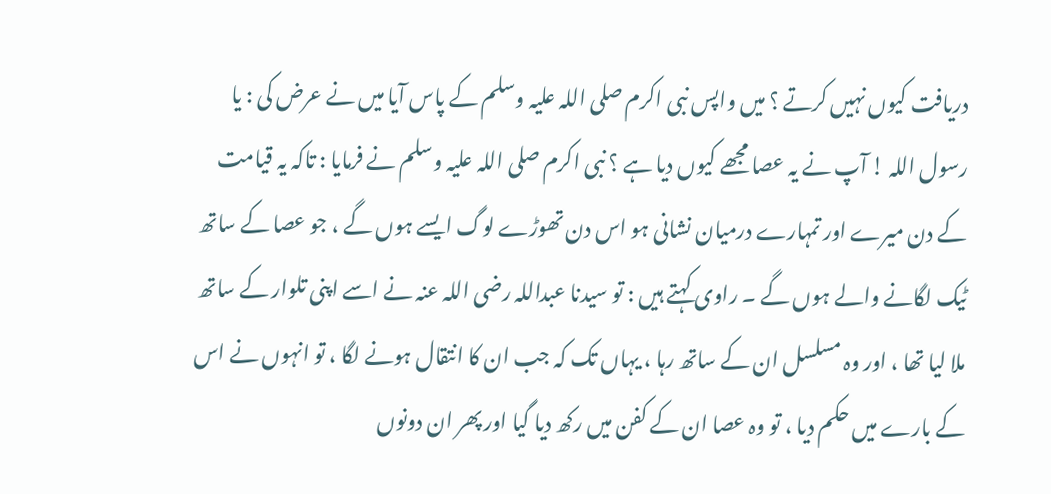دریافت کیوں نہیں کرتے ؟ میں واپس نبی اکرم صلی اللہ علیہ وسلم کے پاس آیا میں نے عرض کی : یا رسول اللہ ! آپ نے یہ عصا مجھے کیوں دیا ہے ؟ نبی اکرم صلی اللہ علیہ وسلم نے فرمایا : تاکہ یہ قیامت کے دن میرے اور تمہارے درمیان نشانی ہو اس دن تھوڑے لوگ ایسے ہوں گے ، جو عصا کے ساتھ ٹیک لگانے والے ہوں گے ۔ راوی کہتے ہیں : تو سیدنا عبداللہ رضی اللہ عنہ نے اسے اپنی تلوار کے ساتھ ملا لیا تھا ، اور وہ مسلسل ان کے ساتھ رہا ، یہاں تک کہ جب ان کا انتقال ہونے لگا ، تو انہوں نے اس کے بارے میں حکم دیا ، تو وہ عصا ان کے کفن میں رکھ دیا گیا اور پھر ان دونوں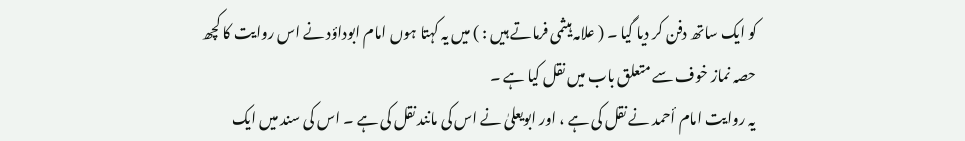کو ایک ساتھ دفن کر دیا گیا ۔ ( علامہ ہیثمی فرماتے ہیں : ) میں یہ کہتا ہوں امام ابوداؤد نے اس روایت کا کچھ حصہ نماز خوف سے متعلق باب میں نقل کیا ہے ۔
یہ روایت امام أحمد نے نقل کی ہے ، اور ابویعلیٰ نے اس کی مانند نقل کی ہے ۔ اس کی سند میں ایک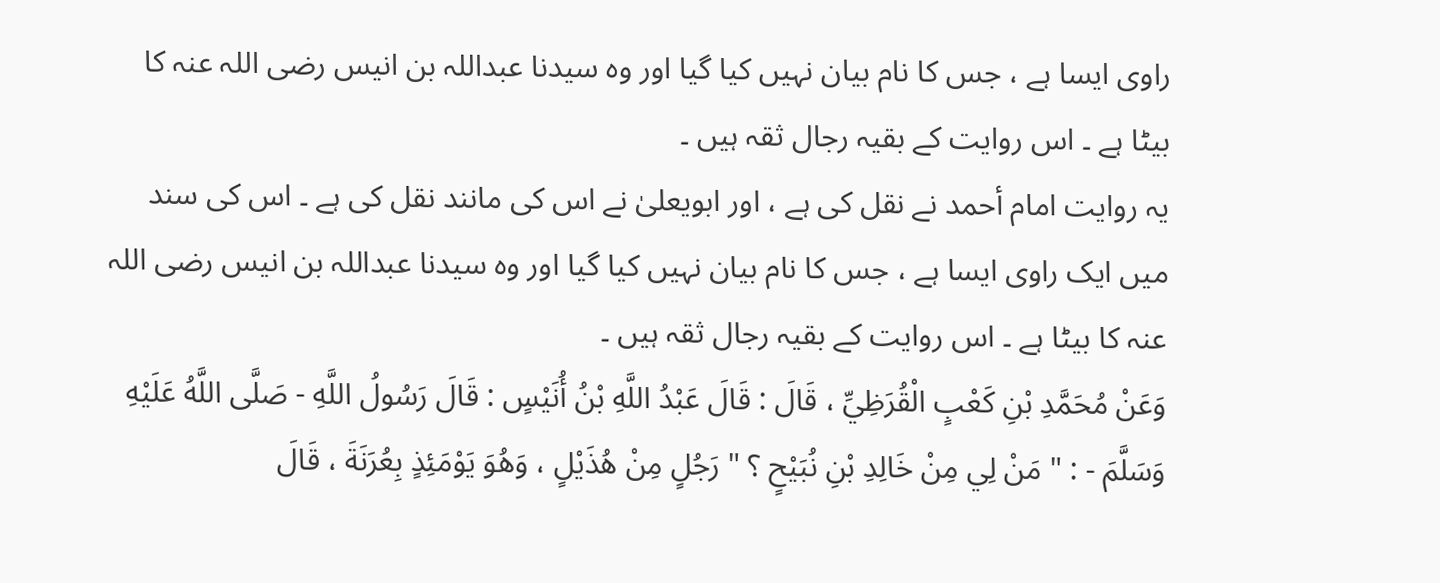راوی ایسا ہے ، جس کا نام بیان نہیں کیا گیا اور وہ سیدنا عبداللہ بن انیس رضی اللہ عنہ کا بیٹا ہے ۔ اس روایت کے بقیہ رجال ثقہ ہیں ۔
یہ روایت امام أحمد نے نقل کی ہے ، اور ابویعلیٰ نے اس کی مانند نقل کی ہے ۔ اس کی سند میں ایک راوی ایسا ہے ، جس کا نام بیان نہیں کیا گیا اور وہ سیدنا عبداللہ بن انیس رضی اللہ عنہ کا بیٹا ہے ۔ اس روایت کے بقیہ رجال ثقہ ہیں ۔
وَعَنْ مُحَمَّدِ بْنِ كَعْبٍ الْقُرَظِيِّ ، قَالَ : قَالَ عَبْدُ اللَّهِ بْنُ أُنَيْسٍ : قَالَ رَسُولُ اللَّهِ - صَلَّى اللَّهُ عَلَيْهِ وَسَلَّمَ - : " مَنْ لِي مِنْ خَالِدِ بْنِ نُبَيْحٍ ؟ " رَجُلٍ مِنْ هُذَيْلٍ ، وَهُوَ يَوْمَئِذٍ بِعُرَنَةَ ، قَالَ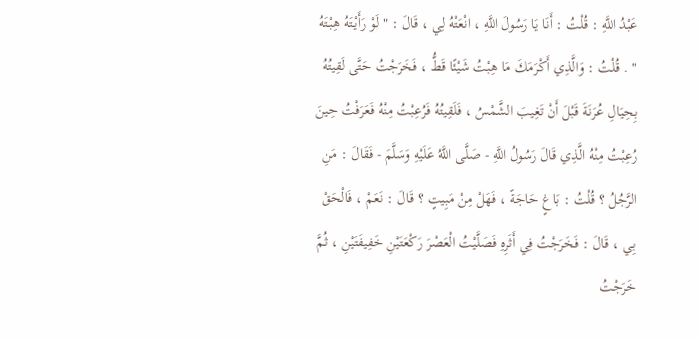عَبْدُ اللَّهِ : قُلْتُ : أَنَا يَا رَسُولَ اللَّهِ ، انْعَتْهُ لِي ، قَالَ : " لَوْ رَأَيْتَهُ هِبْتَهُ " . قُلْتُ : وَالَّذِي أَكْرَمَكَ مَا هِبْتُ شَيْئًا قَطُّ ، فَخَرَجْتُ حَتَّى لَقِيتُهُ بِحِيَالِ عُرَنَةَ قَبْلَ أَنْ تَغِيبَ الشَّمْسُ ، فَلَقِيتُهُ فَرُعِبْتُ مِنْهُ فَعَرَفْتُ حِينَ رُعِبْتُ مِنْهُ الَّذِي قَالَ رَسُولُ اللَّهِ - صَلَّى اللَّهُ عَلَيْهِ وَسَلَّمَ - فَقَالَ : مَنِ الرَّجُلُ ؟ قُلْتُ : بَاغٍ حَاجَةً ، فَهَلْ مِنْ مَبِيتٍ ؟ قَالَ : نَعَمْ ، فَالْحَقْ بِي ، قَالَ : فَخَرَجْتُ فِي أَثَرِهِ فَصَلَّيْتُ الْعَصْرَ رَكْعَتَيْنِ خَفِيفَتَيْنِ ، ثُمَّ خَرَجْتُ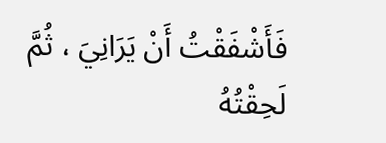فَأَشْفَقْتُ أَنْ يَرَانِيَ ، ثُمَّ لَحِقْتُهُ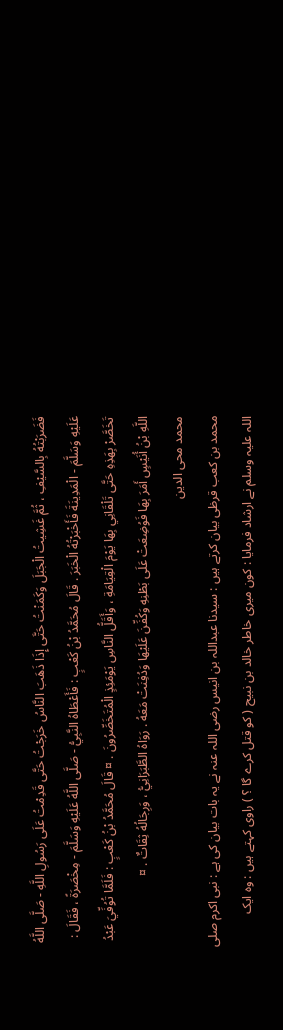فَضَرَبْتُهُ بِالسَّيْفِ ، ثُمَّ غَشِيتُ الْجَبَلَ وَكَمَنْتُ حَتَّى إِذَا ذَهَبَ النَّاسُ خَرَجْتُ حَتَّى قَدِمْتُ عَلَى رَسُولِ اللَّهِ - صَلَّى اللَّهُ عَلَيْهِ وَسَلَّمَ - الْمَدِينَةَ فَأَخْبَرْتُهُ الْخَبَرَ . قَالَ مُحَمَّدُ بْنُ كَعْبٍ : فَأَعْطَاهُ النَّبِيُّ - صَلَّى اللَّهُ عَلَيْهِ وَسَلَّمَ - مِخْصَرَةً ، فَقَالَ : تَخَصَّرْ بِهَذِهِ حَتَّى تَلْقَانِي بِهَا يَوْمَ الْقِيَامَةِ ، وَأَقَلُّ النَّاسِ يَوْمَئِذٍ الْمُتَخَصِّرُونَ . ¤ قَالَ مُحَمَّدُ بْنُ كَعْبٍ : فَلَمَّا تُوُفِّيَ عَبْدُ اللَّهِ بْنُ أُنَيْسٍ أَمَرَ بِهَا فَوُضِعَتْ عَلَى بَطْنِهِ وَكُفِّنَ عَلَيْهَا وَدُفِنَتْ مَعَهُ . رَوَاهُ الطَّبَرَانِيُّ ، وَرِجَالُهُ ثِقَاتٌ . ¤
محمد محی الدین
محمد بن کعب قرظی بیان کرتے ہیں : سیدنا عبداللہ بن انیس رضی اللہ عنہ نے یہ بات بیان کی ہے : نبی اکرم صلی اللہ علیہ وسلم نے ارشاد فرمایا : کون میری خاطر خالد بن نبیح ( کو قتل کرے گا ؟ ) راوی کہتے ہیں : وہ ایک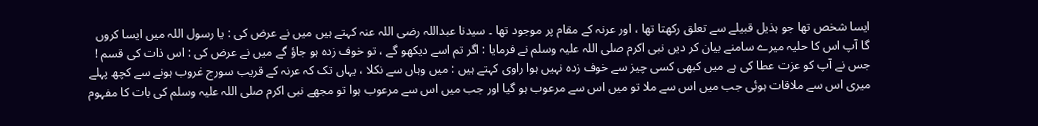ایسا شخص تھا جو ہذیل قبیلے سے تعلق رکھتا تھا ، اور عرنہ کے مقام پر موجود تھا ۔ سیدنا عبداللہ رضی اللہ عنہ کہتے ہیں میں نے عرض کی : یا رسول اللہ میں ایسا کروں گا آپ اس کا حلیہ میرے سامنے بیان کر دیں نبی اکرم صلی اللہ علیہ وسلم نے فرمایا : اگر تم اسے دیکھو گے ، تو خوف زدہ ہو جاؤ گے میں نے عرض کی : اس ذات کی قسم ! جس نے آپ کو عزت عطا کی ہے میں کبھی کسی چیز سے خوف زدہ نہیں ہوا راوی کہتے ہیں : میں وہاں سے نکلا ، یہاں تک کہ عرنہ کے قریب سورج غروب ہونے سے کچھ پہلے میری اس سے ملاقات ہوئی جب میں اس سے ملا تو میں اس سے مرعوب ہو گیا اور جب میں اس سے مرعوب ہوا تو مجھے نبی اکرم صلی اللہ علیہ وسلم کی بات کا مفہوم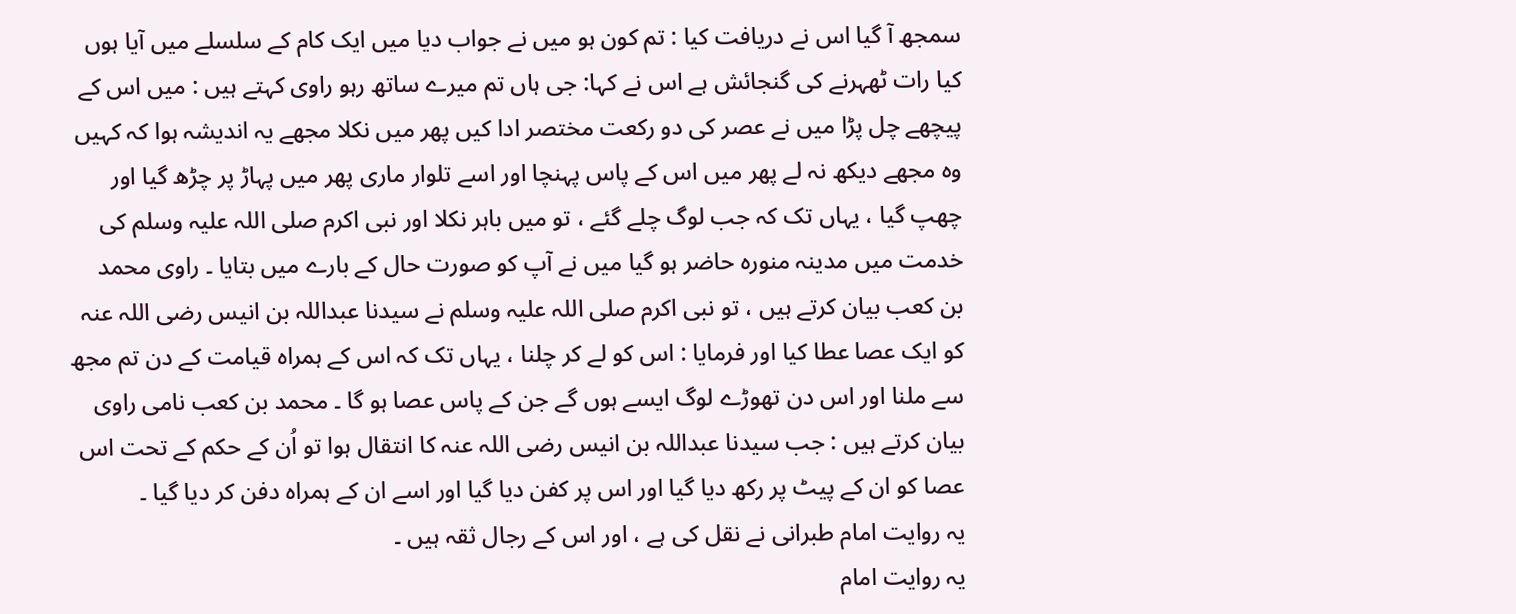سمجھ آ گیا اس نے دریافت کیا : تم کون ہو میں نے جواب دیا میں ایک کام کے سلسلے میں آیا ہوں کیا رات ٹھہرنے کی گنجائش ہے اس نے کہا: جی ہاں تم میرے ساتھ رہو راوی کہتے ہیں : میں اس کے پیچھے چل پڑا میں نے عصر کی دو رکعت مختصر ادا کیں پھر میں نکلا مجھے یہ اندیشہ ہوا کہ کہیں وہ مجھے دیکھ نہ لے پھر میں اس کے پاس پہنچا اور اسے تلوار ماری پھر میں پہاڑ پر چڑھ گیا اور چھپ گیا ، یہاں تک کہ جب لوگ چلے گئے ، تو میں باہر نکلا اور نبی اکرم صلی اللہ علیہ وسلم کی خدمت میں مدینہ منورہ حاضر ہو گیا میں نے آپ کو صورت حال کے بارے میں بتایا ۔ راوی محمد بن کعب بیان کرتے ہیں ، تو نبی اکرم صلی اللہ علیہ وسلم نے سیدنا عبداللہ بن انیس رضی اللہ عنہ کو ایک عصا عطا کیا اور فرمایا : اس کو لے کر چلنا ، یہاں تک کہ اس کے ہمراہ قیامت کے دن تم مجھ سے ملنا اور اس دن تھوڑے لوگ ایسے ہوں گے جن کے پاس عصا ہو گا ۔ محمد بن کعب نامی راوی بیان کرتے ہیں : جب سیدنا عبداللہ بن انیس رضی اللہ عنہ کا انتقال ہوا تو اُن کے حکم کے تحت اس عصا کو ان کے پیٹ پر رکھ دیا گیا اور اس پر کفن دیا گیا اور اسے ان کے ہمراہ دفن کر دیا گیا ۔
یہ روایت امام طبرانی نے نقل کی ہے ، اور اس کے رجال ثقہ ہیں ۔
یہ روایت امام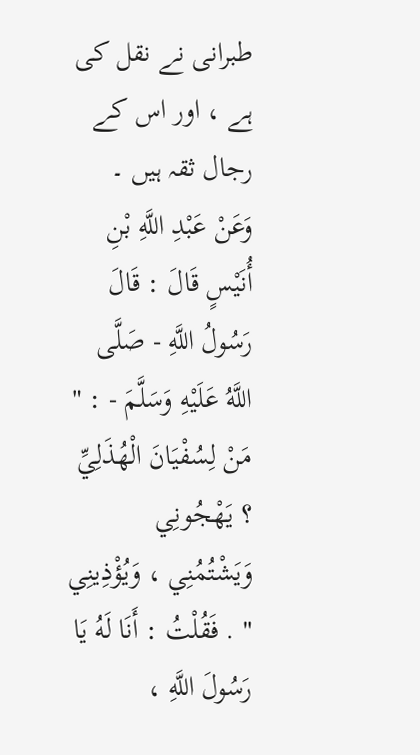طبرانی نے نقل کی ہے ، اور اس کے رجال ثقہ ہیں ۔
وَعَنْ عَبْدِ اللَّهِ بْنِ أُنَيْسٍ قَالَ : قَالَ رَسُولُ اللَّهِ - صَلَّى اللَّهُ عَلَيْهِ وَسَلَّمَ - : " مَنْ لِسُفْيَانَ الْهُذَلِيِّ ؟ يَهْجُونِي وَيَشْتُمُنِي ، وَيُؤْذِينِي " . فَقُلْتُ : أَنَا لَهُ يَا رَسُولَ اللَّهِ ،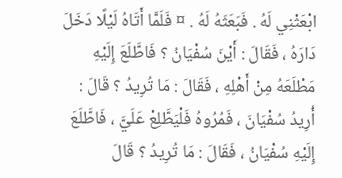ابْعَثْنِي لَهُ . فَبَعَثَهُ لَهُ . ¤ فَلَمَّا أَتَاهُ لَيْلًا دَخَلَ دَارَهُ ، فَقَالَ : أَيْنَ سُفْيَانُ ؟ فَاطَّلَعَ إِلَيْهِ مَطْلَعَهُ مِنْ أَهْلِهِ ، فَقَالَ : مَا تُرِيدُ ؟ قَالَ : أُرِيدُ سُفْيَانَ ، فَمُرُوهُ فَلْيَطَّلِعْ عَلَيَّ ، فَاطَّلَعَ إِلَيْهِ سُفْيَانُ ، فَقَالَ : مَا تُرِيدُ ؟ قَالَ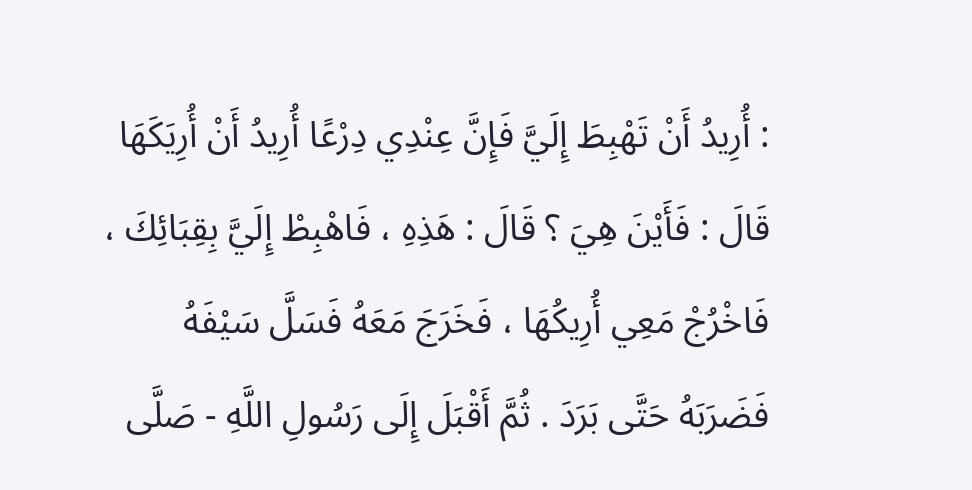: أُرِيدُ أَنْ تَهْبِطَ إِلَيَّ فَإِنَّ عِنْدِي دِرْعًا أُرِيدُ أَنْ أُرِيَكَهَا قَالَ : فَأَيْنَ هِيَ ؟ قَالَ : هَذِهِ ، فَاهْبِطْ إِلَيَّ بِقِبَائِكَ ، فَاخْرُجْ مَعِي أُرِيكُهَا ، فَخَرَجَ مَعَهُ فَسَلَّ سَيْفَهُ فَضَرَبَهُ حَتَّى بَرَدَ . ثُمَّ أَقْبَلَ إِلَى رَسُولِ اللَّهِ - صَلَّى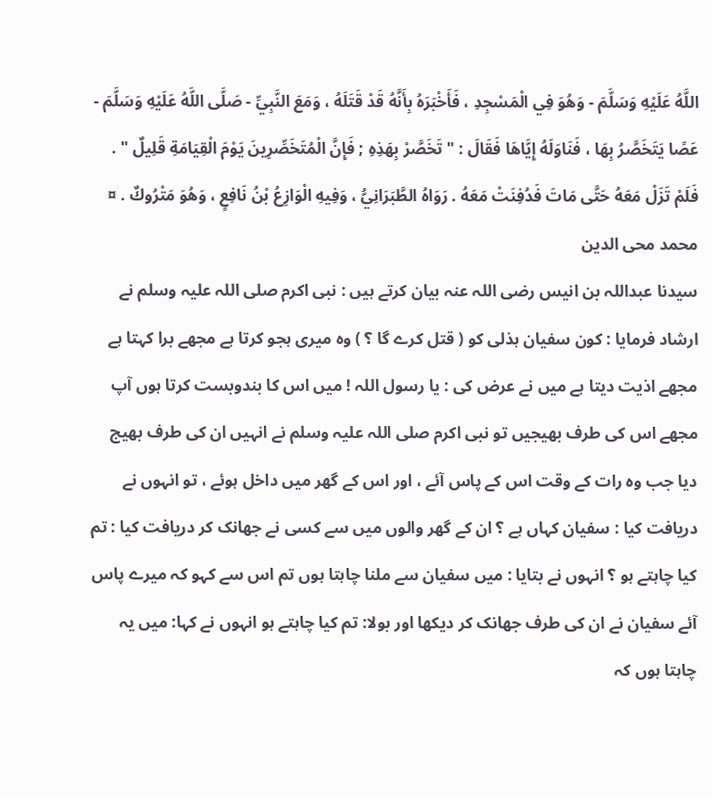اللَّهُ عَلَيْهِ وَسَلَّمَ - وَهُوَ فِي الْمَسْجِدِ ، فَأَخْبَرَهُ بِأَنَّهُ قَدْ قَتَلَهُ ، وَمَعَ النَّبِيِّ - صَلَّى اللَّهُ عَلَيْهِ وَسَلَّمَ - عَصًا يَتَخَصَّرُ بِهَا ، فَنَاوَلَهُ إِيَّاهَا فَقَالَ : " تَخَصَّرْ بِهَذِهِ ; فَإِنَّ الْمُتَخَصِّرِينَ يَوْمَ الْقِيَامَةِ قَلِيلٌ " . فَلَمْ تَزَلْ مَعَهُ حَتَّى مَاتَ فَدُفِنَتْ مَعَهُ . رَوَاهُ الطَّبَرَانِيُّ ، وَفِيهِ الْوَازِعُ بْنُ نَافِعٍ ، وَهُوَ مَتْرُوكٌ . ¤
محمد محی الدین
سیدنا عبداللہ بن انیس رضی اللہ عنہ بیان کرتے ہیں : نبی اکرم صلی اللہ علیہ وسلم نے ارشاد فرمایا : کون سفیان ہذلی کو ( قتل کرے گا ؟ ) وہ میری ہجو کرتا ہے مجھے برا کہتا ہے مجھے اذیت دیتا ہے میں نے عرض کی : یا رسول اللہ ! میں اس کا بندوبست کرتا ہوں آپ مجھے اس کی طرف بھیجیں تو نبی اکرم صلی اللہ علیہ وسلم نے انہیں ان کی طرف بھیج دیا جب وہ رات کے وقت اس کے پاس آئے ، اور اس کے گھر میں داخل ہوئے ، تو انہوں نے دریافت کیا : سفیان کہاں ہے ؟ ان کے گھر والوں میں سے کسی نے جھانک کر دریافت کیا : تم کیا چاہتے ہو ؟ انہوں نے بتایا : میں سفیان سے ملنا چاہتا ہوں تم اس سے کہو کہ میرے پاس آئے سفیان نے ان کی طرف جھانک کر دیکھا اور بولا: تم کیا چاہتے ہو انہوں نے کہا: میں یہ چاہتا ہوں کہ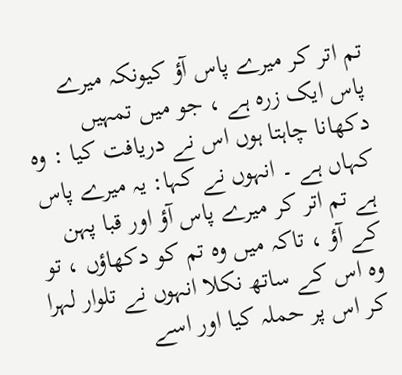تم اتر کر میرے پاس آؤ کیونکہ میرے پاس ایک زرہ ہے ، جو میں تمہیں دکھانا چاہتا ہوں اس نے دریافت کیا : وہ کہاں ہے ۔ انہوں نے کہا: یہ میرے پاس ہے تم اتر کر میرے پاس آؤ اور قبا پہن کے آؤ ، تاکہ میں وہ تم کو دکھاؤں ، تو وہ اس کے ساتھ نکلا انہوں نے تلوار لہرا کر اس پر حملہ کیا اور اسے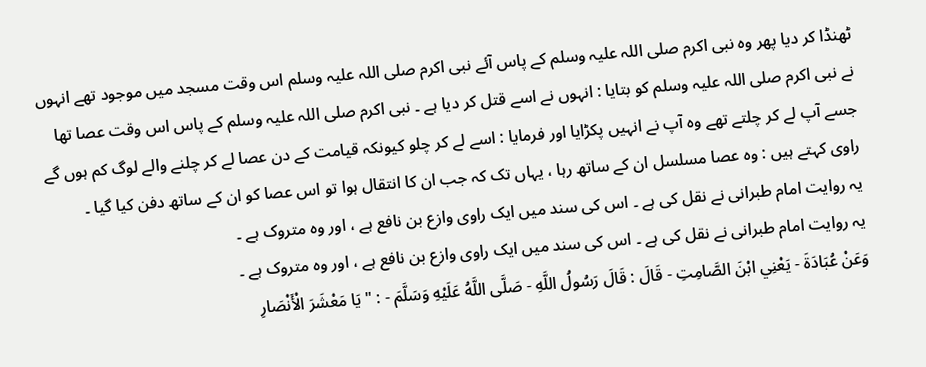ٹھنڈا کر دیا پھر وہ نبی اکرم صلی اللہ علیہ وسلم کے پاس آئے نبی اکرم صلی اللہ علیہ وسلم اس وقت مسجد میں موجود تھے انہوں نے نبی اکرم صلی اللہ علیہ وسلم کو بتایا : انہوں نے اسے قتل کر دیا ہے ۔ نبی اکرم صلی اللہ علیہ وسلم کے پاس اس وقت عصا تھا جسے آپ لے کر چلتے تھے وہ آپ نے انہیں پکڑایا اور فرمایا : اسے لے کر چلو کیونکہ قیامت کے دن عصا لے کر چلنے والے لوگ کم ہوں گے راوی کہتے ہیں : وہ عصا مسلسل ان کے ساتھ رہا ، یہاں تک کہ جب ان کا انتقال ہوا تو اس عصا کو ان کے ساتھ دفن کیا گیا ۔
یہ روایت امام طبرانی نے نقل کی ہے ۔ اس کی سند میں ایک راوی وازع بن نافع ہے ، اور وہ متروک ہے ۔
یہ روایت امام طبرانی نے نقل کی ہے ۔ اس کی سند میں ایک راوی وازع بن نافع ہے ، اور وہ متروک ہے ۔
وَعَنْ عُبَادَةَ - يَعْنِي ابْنَ الصَّامِتِ - قَالَ : قَالَ رَسُولُ اللَّهِ - صَلَّى اللَّهُ عَلَيْهِ وَسَلَّمَ - : " يَا مَعْشَرَ الْأَنْصَارِ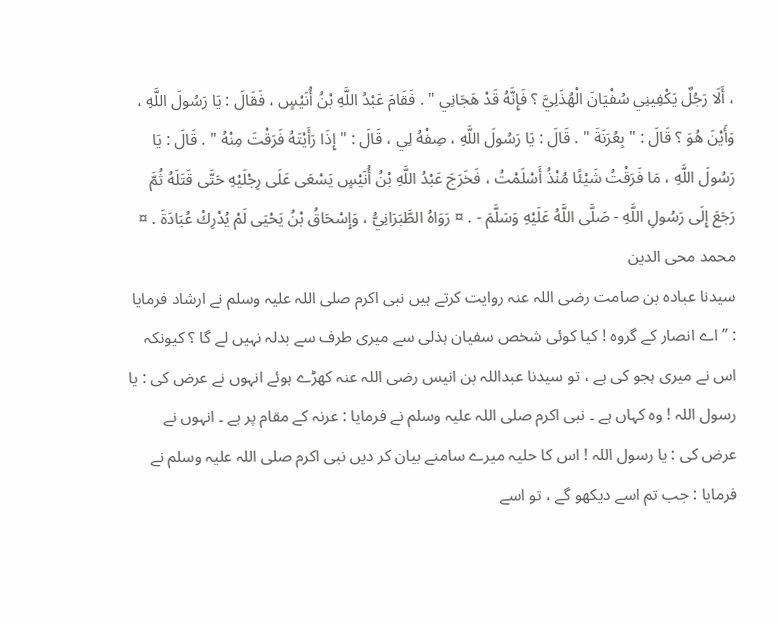، أَلَا رَجُلٌ يَكْفِينِي سُفْيَانَ الْهُذَلِيَّ ؟ فَإِنَّهُ قَدْ هَجَانِي " . فَقَامَ عَبْدُ اللَّهِ بْنُ أُنَيْسٍ ، فَقَالَ : يَا رَسُولَ اللَّهِ ، وَأَيْنَ هُوَ ؟ قَالَ : " بِعُرَنَةَ " . قَالَ : يَا رَسُولَ اللَّهِ ، صِفْهُ لِي ، قَالَ : " إِذَا رَأَيْتَهُ فَرَقْتَ مِنْهُ " . قَالَ : يَا رَسُولَ اللَّهِ ، مَا فَرَقْتُ شَيْئًا مُنْذُ أَسْلَمْتُ ، فَخَرَجَ عَبْدُ اللَّهِ بْنُ أُنَيْسٍ يَسْعَى عَلَى رِجْلَيْهِ حَتَّى قَتَلَهُ ثُمَّ رَجَعَ إِلَى رَسُولِ اللَّهِ - صَلَّى اللَّهُ عَلَيْهِ وَسَلَّمَ - . ¤ رَوَاهُ الطَّبَرَانِيُّ ، وَإِسْحَاقُ بْنُ يَحْيَى لَمْ يُدْرِكْ عُبَادَةَ . ¤
محمد محی الدین
سیدنا عبادہ بن صامت رضی اللہ عنہ روایت کرتے ہیں نبی اکرم صلی اللہ علیہ وسلم نے ارشاد فرمایا : ” اے انصار کے گروہ ! کیا کوئی شخص سفیان ہذلی سے میری طرف سے بدلہ نہیں لے گا ؟ کیونکہ اس نے میری ہجو کی ہے ، تو سیدنا عبداللہ بن انیس رضی اللہ عنہ کھڑے ہوئے انہوں نے عرض کی : یا رسول اللہ ! وہ کہاں ہے ۔ نبی اکرم صلی اللہ علیہ وسلم نے فرمایا : عرنہ کے مقام پر ہے ۔ انہوں نے عرض کی : یا رسول اللہ ! اس کا حلیہ میرے سامنے بیان کر دیں نبی اکرم صلی اللہ علیہ وسلم نے فرمایا : جب تم اسے دیکھو گے ، تو اسے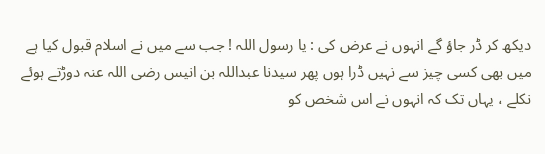دیکھ کر ڈر جاؤ گے انہوں نے عرض کی : یا رسول اللہ ! جب سے میں نے اسلام قبول کیا ہے میں بھی کسی چیز سے نہیں ڈرا ہوں پھر سیدنا عبداللہ بن انیس رضی اللہ عنہ دوڑتے ہوئے نکلے ، یہاں تک کہ انہوں نے اس شخص کو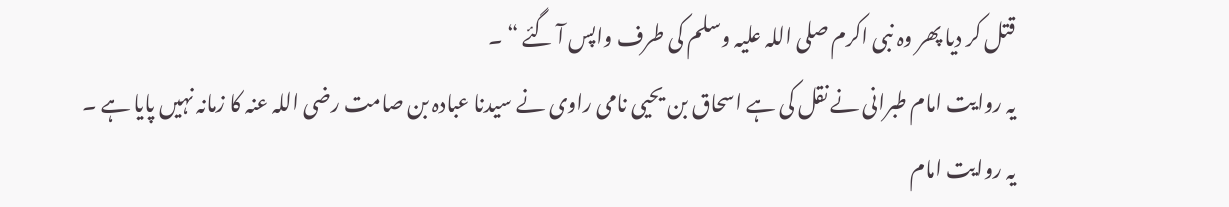قتل کر دیا پھر وہ نبی اکرم صلی اللہ علیہ وسلم کی طرف واپس آ گئے “ ۔
یہ روایت امام طبرانی نے نقل کی ہے اسحاق بن یحیی نامی راوی نے سیدنا عبادہ بن صامت رضی اللہ عنہ کا زمانہ نہیں پایا ہے ۔
یہ روایت امام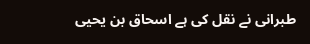طبرانی نے نقل کی ہے اسحاق بن یحیی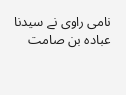نامی راوی نے سیدنا عبادہ بن صامت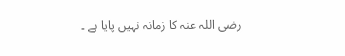رضی اللہ عنہ کا زمانہ نہیں پایا ہے ۔